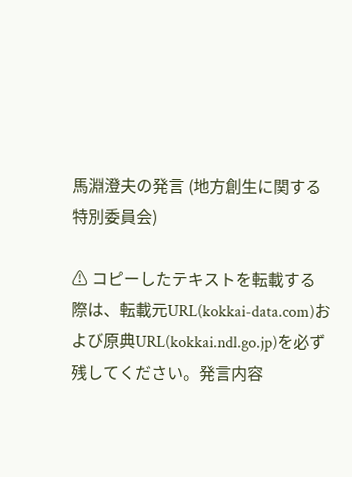馬淵澄夫の発言 (地方創生に関する特別委員会)

⚠ コピーしたテキストを転載する際は、転載元URL(kokkai-data.com)および原典URL(kokkai.ndl.go.jp)を必ず残してください。発言内容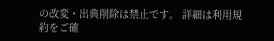の改変・出典削除は禁止です。 詳細は利用規約をご確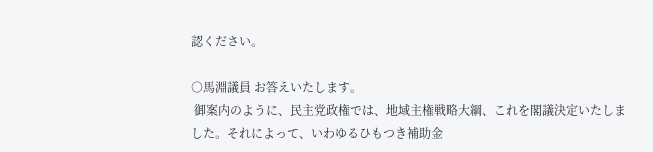認ください。

○馬淵議員 お答えいたします。
 御案内のように、民主党政権では、地域主権戦略大綱、これを閣議決定いたしました。それによって、いわゆるひもつき補助金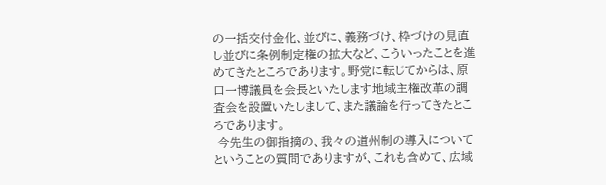の一括交付金化、並びに、義務づけ、枠づけの見直し並びに条例制定権の拡大など、こういったことを進めてきたところであります。野党に転じてからは、原口一博議員を会長といたします地域主権改革の調査会を設置いたしまして、また議論を行ってきたところであります。
 今先生の御指摘の、我々の道州制の導入についてということの質問でありますが、これも含めて、広域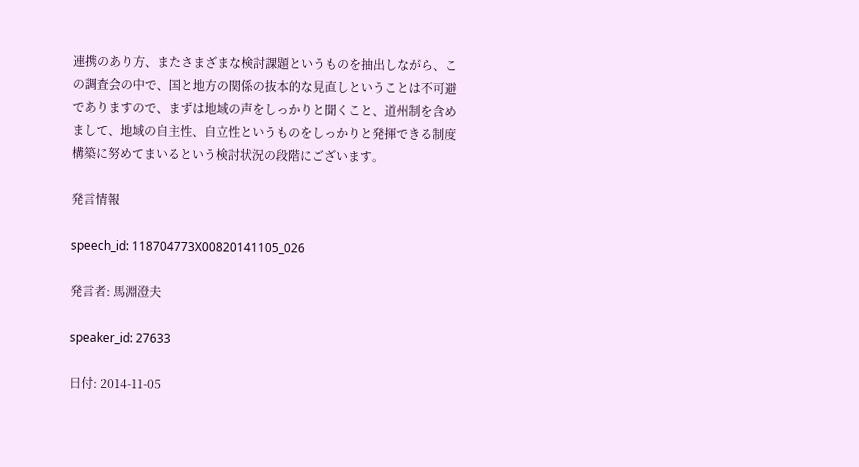連携のあり方、またさまざまな検討課題というものを抽出しながら、この調査会の中で、国と地方の関係の抜本的な見直しということは不可避でありますので、まずは地域の声をしっかりと聞くこと、道州制を含めまして、地域の自主性、自立性というものをしっかりと発揮できる制度構築に努めてまいるという検討状況の段階にございます。

発言情報

speech_id: 118704773X00820141105_026

発言者: 馬淵澄夫

speaker_id: 27633

日付: 2014-11-05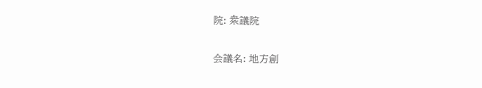院: 衆議院

会議名: 地方創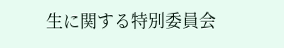生に関する特別委員会